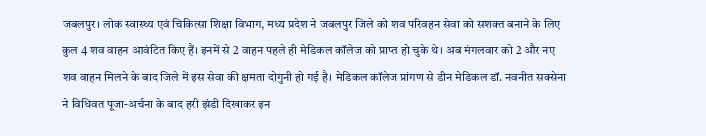जबलपुर। लोक स्वास्थ्य एवं चिकित्सा शिक्षा विभाग, मध्य प्रदेश ने जबलपुर जिले को शव परिवहन सेवा को सशक्त बनाने के लिए कुल 4 शव वाहन आवंटित किए हैं। इनमें से 2 वाहन पहले ही मेडिकल कॉलेज को प्राप्त हो चुके थे। अब मंगलवार को 2 और नए शव वाहन मिलने के बाद जिले में इस सेवा की क्षमता दोगुनी हो गई है। मेडिकल कॉलेज प्रांगण से डीन मेडिकल डॉ. नवनीत सक्सेना ने विधिवत पूजा-अर्चना के बाद हरी झंडी दिखाकर इन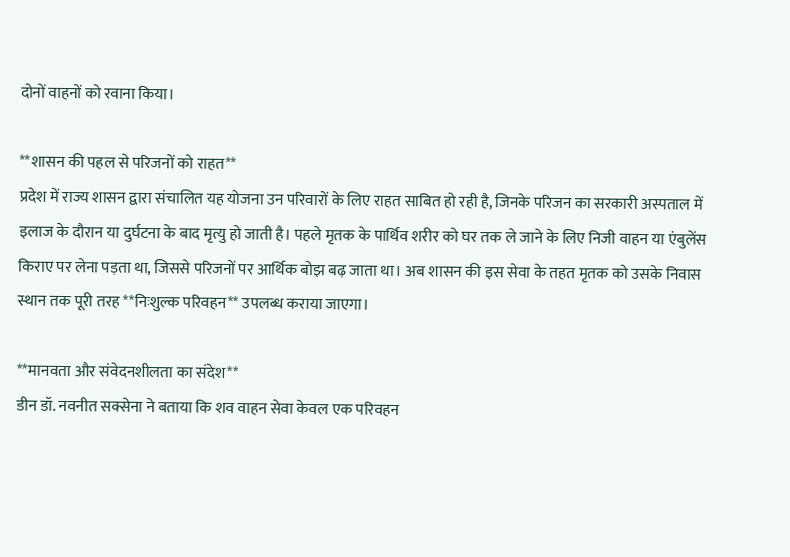दोनों वाहनों को रवाना किया।

**शासन की पहल से परिजनों को राहत**
प्रदेश में राज्य शासन द्वारा संचालित यह योजना उन परिवारों के लिए राहत साबित हो रही है, जिनके परिजन का सरकारी अस्पताल में इलाज के दौरान या दुर्घटना के बाद मृत्यु हो जाती है। पहले मृतक के पार्थिव शरीर को घर तक ले जाने के लिए निजी वाहन या एंबुलेंस किराए पर लेना पड़ता था, जिससे परिजनों पर आर्थिक बोझ बढ़ जाता था। अब शासन की इस सेवा के तहत मृतक को उसके निवास स्थान तक पूरी तरह **निःशुल्क परिवहन** उपलब्ध कराया जाएगा।

**मानवता और संवेदनशीलता का संदेश**
डीन डॉ. नवनीत सक्सेना ने बताया कि शव वाहन सेवा केवल एक परिवहन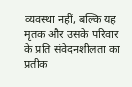व्यवस्था नहीं, बल्कि यह मृतक और उसके परिवार के प्रति संवेदनशीलता का प्रतीक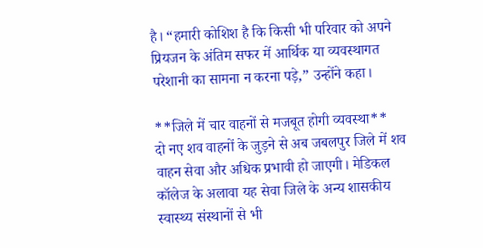है। “हमारी कोशिश है कि किसी भी परिवार को अपने प्रियजन के अंतिम सफर में आर्थिक या व्यवस्थागत परेशानी का सामना न करना पड़े,” उन्होंने कहा।

**जिले में चार वाहनों से मजबूत होगी व्यवस्था**
दो नए शव वाहनों के जुड़ने से अब जबलपुर जिले में शव वाहन सेवा और अधिक प्रभावी हो जाएगी। मेडिकल कॉलेज के अलावा यह सेवा जिले के अन्य शासकीय स्वास्थ्य संस्थानों से भी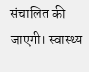संचालित की जाएगी। स्वास्थ्य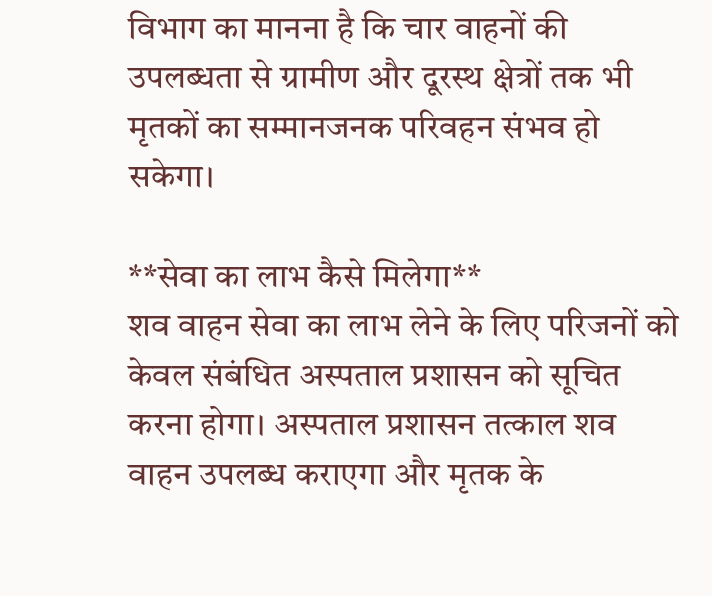विभाग का मानना है कि चार वाहनों की उपलब्धता से ग्रामीण और दूरस्थ क्षेत्रों तक भी मृतकों का सम्मानजनक परिवहन संभव हो सकेगा।

**सेवा का लाभ कैसे मिलेगा**
शव वाहन सेवा का लाभ लेने के लिए परिजनों को केवल संबंधित अस्पताल प्रशासन को सूचित करना होगा। अस्पताल प्रशासन तत्काल शव वाहन उपलब्ध कराएगा और मृतक के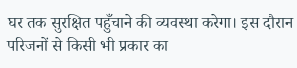घर तक सुरक्षित पहुँचाने की व्यवस्था करेगा। इस दौरान परिजनों से किसी भी प्रकार का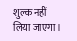शुल्क नहीं लिया जाएगा।